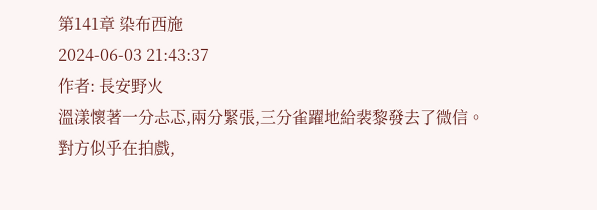第141章 染布西施
2024-06-03 21:43:37
作者: 長安野火
溫漾懷著一分忐忑,兩分緊張,三分雀躍地給裴黎發去了微信。
對方似乎在拍戲,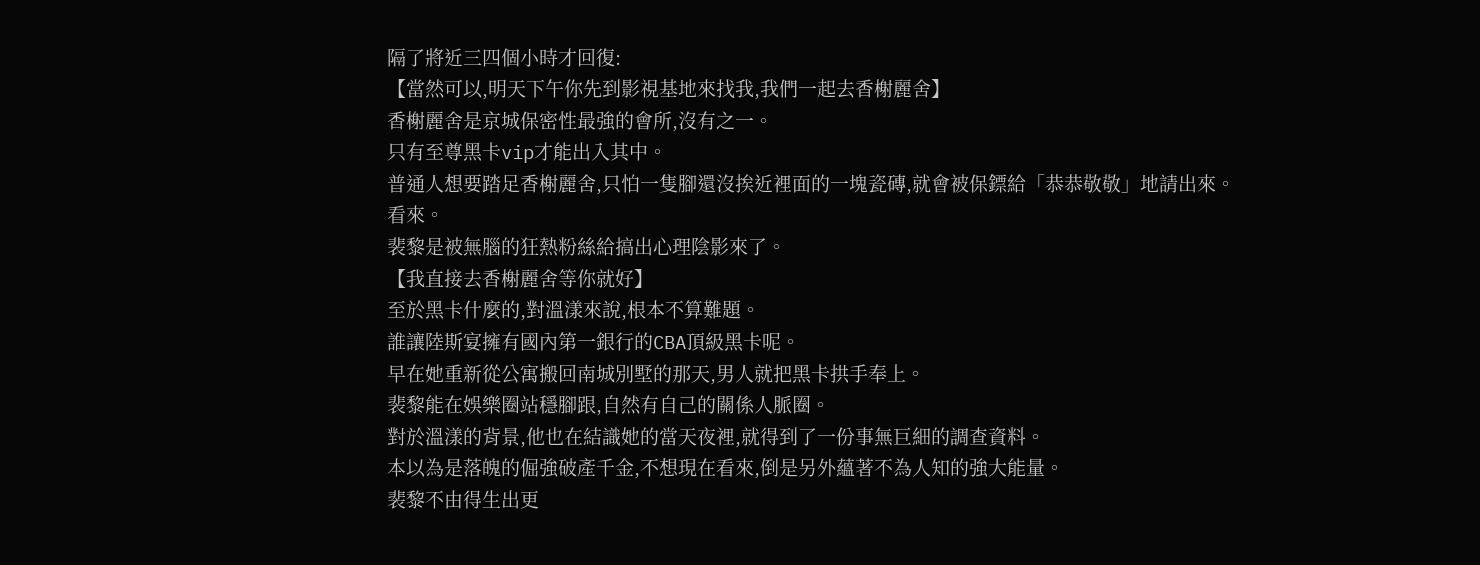隔了將近三四個小時才回復:
【當然可以,明天下午你先到影視基地來找我,我們一起去香榭麗舍】
香榭麗舍是京城保密性最強的會所,沒有之一。
只有至尊黑卡vip才能出入其中。
普通人想要踏足香榭麗舍,只怕一隻腳還沒挨近裡面的一塊瓷磚,就會被保鏢給「恭恭敬敬」地請出來。
看來。
裴黎是被無腦的狂熱粉絲給搞出心理陰影來了。
【我直接去香榭麗舍等你就好】
至於黑卡什麼的,對溫漾來說,根本不算難題。
誰讓陸斯宴擁有國內第一銀行的CBA頂級黑卡呢。
早在她重新從公寓搬回南城別墅的那天,男人就把黑卡拱手奉上。
裴黎能在娛樂圈站穩腳跟,自然有自己的關係人脈圈。
對於溫漾的背景,他也在結識她的當天夜裡,就得到了一份事無巨細的調查資料。
本以為是落魄的倔強破產千金,不想現在看來,倒是另外蘊著不為人知的強大能量。
裴黎不由得生出更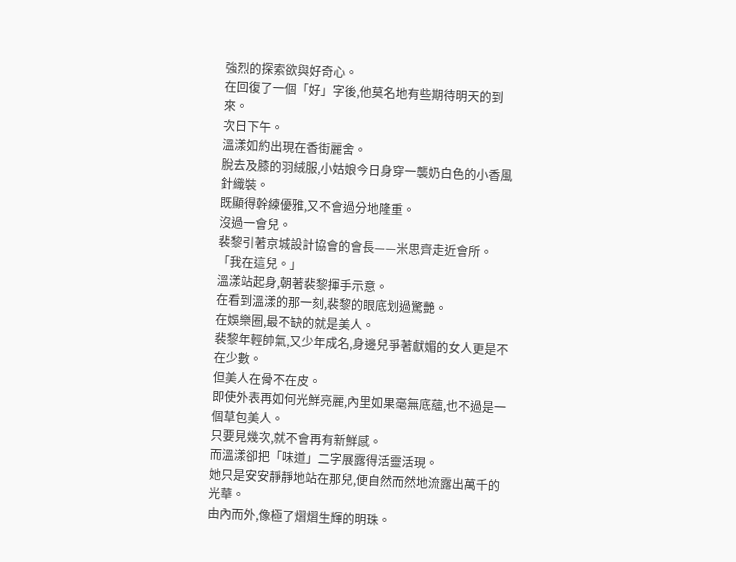強烈的探索欲與好奇心。
在回復了一個「好」字後,他莫名地有些期待明天的到來。
次日下午。
溫漾如約出現在香街麗舍。
脫去及膝的羽絨服,小姑娘今日身穿一襲奶白色的小香風針織裝。
既顯得幹練優雅,又不會過分地隆重。
沒過一會兒。
裴黎引著京城設計協會的會長——米思齊走近會所。
「我在這兒。」
溫漾站起身,朝著裴黎揮手示意。
在看到溫漾的那一刻,裴黎的眼底划過驚艷。
在娛樂圈,最不缺的就是美人。
裴黎年輕帥氣,又少年成名,身邊兒爭著獻媚的女人更是不在少數。
但美人在骨不在皮。
即使外表再如何光鮮亮麗,內里如果毫無底蘊,也不過是一個草包美人。
只要見幾次,就不會再有新鮮感。
而溫漾卻把「味道」二字展露得活靈活現。
她只是安安靜靜地站在那兒,便自然而然地流露出萬千的光華。
由內而外,像極了熠熠生輝的明珠。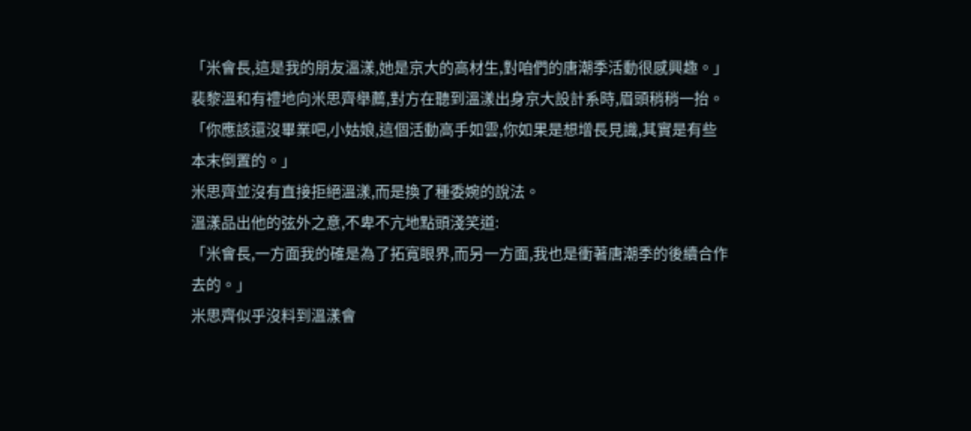「米會長,這是我的朋友溫漾,她是京大的高材生,對咱們的唐潮季活動很感興趣。」
裴黎溫和有禮地向米思齊舉薦,對方在聽到溫漾出身京大設計系時,眉頭稍稍一抬。
「你應該還沒畢業吧,小姑娘,這個活動高手如雲,你如果是想增長見識,其實是有些本末倒置的。」
米思齊並沒有直接拒絕溫漾,而是換了種委婉的說法。
溫漾品出他的弦外之意,不卑不亢地點頭淺笑道:
「米會長,一方面我的確是為了拓寬眼界,而另一方面,我也是衝著唐潮季的後續合作去的。」
米思齊似乎沒料到溫漾會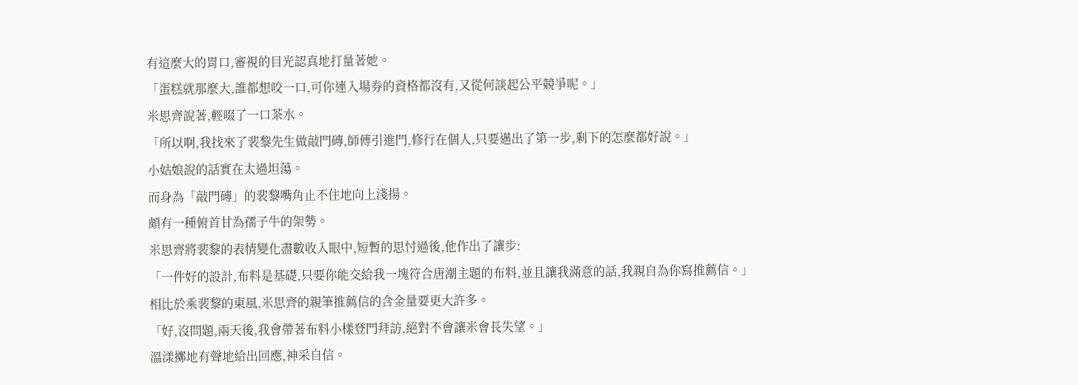有這麼大的胃口,審視的目光認真地打量著她。
「蛋糕就那麼大,誰都想咬一口,可你連入場券的資格都沒有,又從何談起公平競爭呢。」
米思齊說著,輕啜了一口茶水。
「所以啊,我找來了裴黎先生做敲門磚,師傅引進門,修行在個人,只要邁出了第一步,剩下的怎麼都好說。」
小姑娘說的話實在太過坦蕩。
而身為「敲門磚」的裴黎嘴角止不住地向上淺揚。
頗有一種俯首甘為孺子牛的架勢。
米思齊將裴黎的表情變化盡數收入眼中,短暫的思忖過後,他作出了讓步:
「一件好的設計,布料是基礎,只要你能交給我一塊符合唐潮主題的布料,並且讓我滿意的話,我親自為你寫推薦信。」
相比於乘裴黎的東風,米思齊的親筆推薦信的含金量要更大許多。
「好,沒問題,兩天後,我會帶著布料小樣登門拜訪,絕對不會讓米會長失望。」
溫漾擲地有聲地給出回應,神采自信。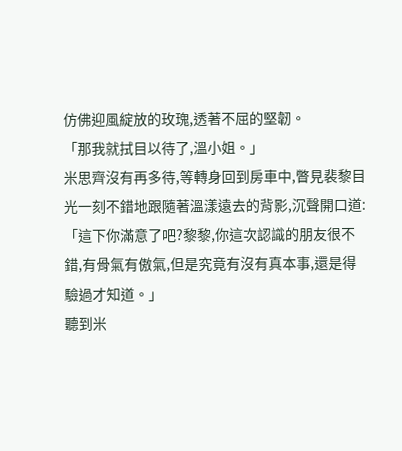仿佛迎風綻放的玫瑰,透著不屈的堅韌。
「那我就拭目以待了,溫小姐。」
米思齊沒有再多待,等轉身回到房車中,瞥見裴黎目光一刻不錯地跟隨著溫漾遠去的背影,沉聲開口道:
「這下你滿意了吧?黎黎,你這次認識的朋友很不錯,有骨氣有傲氣,但是究竟有沒有真本事,還是得驗過才知道。」
聽到米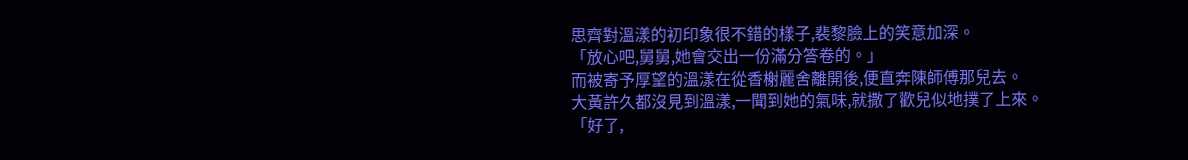思齊對溫漾的初印象很不錯的樣子,裴黎臉上的笑意加深。
「放心吧,舅舅,她會交出一份滿分答卷的。」
而被寄予厚望的溫漾在從香榭麗舍離開後,便直奔陳師傅那兒去。
大黃許久都沒見到溫漾,一聞到她的氣味,就撒了歡兒似地撲了上來。
「好了,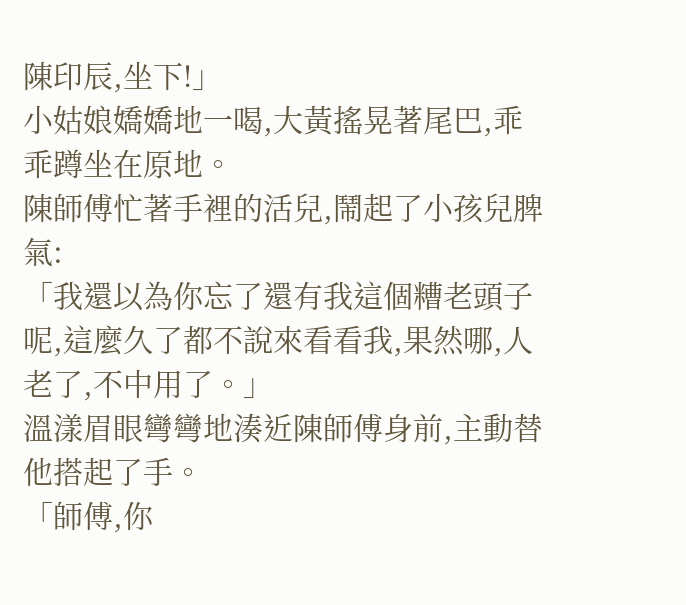陳印辰,坐下!」
小姑娘嬌嬌地一喝,大黃搖晃著尾巴,乖乖蹲坐在原地。
陳師傅忙著手裡的活兒,鬧起了小孩兒脾氣:
「我還以為你忘了還有我這個糟老頭子呢,這麼久了都不說來看看我,果然哪,人老了,不中用了。」
溫漾眉眼彎彎地湊近陳師傅身前,主動替他搭起了手。
「師傅,你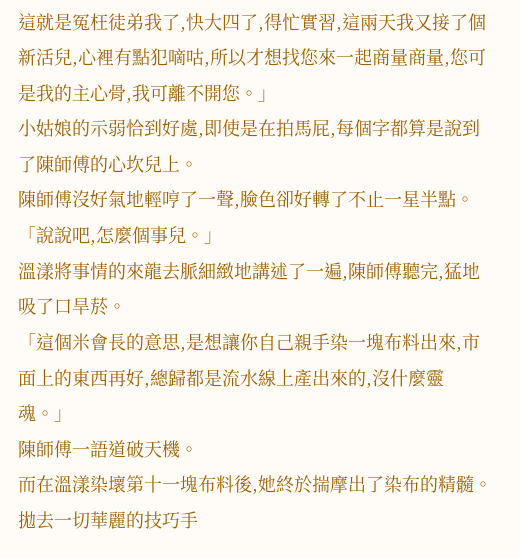這就是冤枉徒弟我了,快大四了,得忙實習,這兩天我又接了個新活兒,心裡有點犯嘀咕,所以才想找您來一起商量商量,您可是我的主心骨,我可離不開您。」
小姑娘的示弱恰到好處,即使是在拍馬屁,每個字都算是說到了陳師傅的心坎兒上。
陳師傅沒好氣地輕哼了一聲,臉色卻好轉了不止一星半點。
「說說吧,怎麼個事兒。」
溫漾將事情的來龍去脈細緻地講述了一遍,陳師傅聽完,猛地吸了口旱菸。
「這個米會長的意思,是想讓你自己親手染一塊布料出來,市面上的東西再好,總歸都是流水線上產出來的,沒什麼靈魂。」
陳師傅一語道破天機。
而在溫漾染壞第十一塊布料後,她終於揣摩出了染布的精髓。
拋去一切華麗的技巧手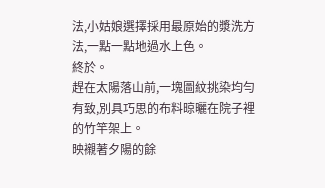法,小姑娘選擇採用最原始的漿洗方法,一點一點地過水上色。
終於。
趕在太陽落山前,一塊圖紋挑染均勻有致,別具巧思的布料晾曬在院子裡的竹竿架上。
映襯著夕陽的餘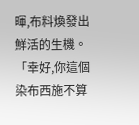暉,布料煥發出鮮活的生機。
「幸好,你這個染布西施不算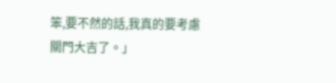笨,要不然的話,我真的要考慮關門大吉了。」